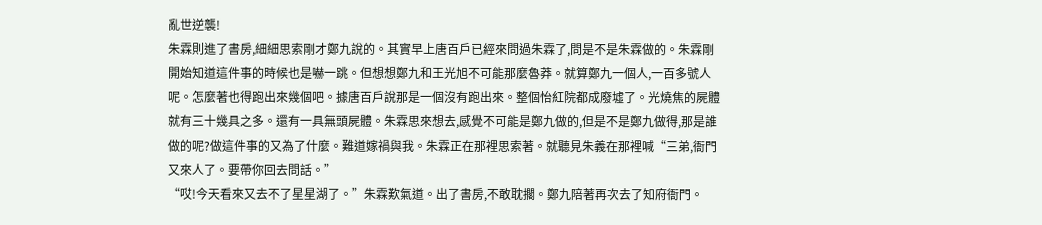亂世逆襲!
朱霖則進了書房,細細思索剛才鄭九說的。其實早上唐百戶已經來問過朱霖了,問是不是朱霖做的。朱霖剛開始知道這件事的時候也是嚇一跳。但想想鄭九和王光旭不可能那麼魯莽。就算鄭九一個人,一百多號人呢。怎麼著也得跑出來幾個吧。據唐百戶說那是一個沒有跑出來。整個怡紅院都成廢墟了。光燒焦的屍體就有三十幾具之多。還有一具無頭屍體。朱霖思來想去,感覺不可能是鄭九做的,但是不是鄭九做得,那是誰做的呢?做這件事的又為了什麼。難道嫁禍與我。朱霖正在那裡思索著。就聽見朱義在那裡喊“三弟,衙門又來人了。要帶你回去問話。”
“哎!今天看來又去不了星星湖了。”朱霖歎氣道。出了書房,不敢耽擱。鄭九陪著再次去了知府衙門。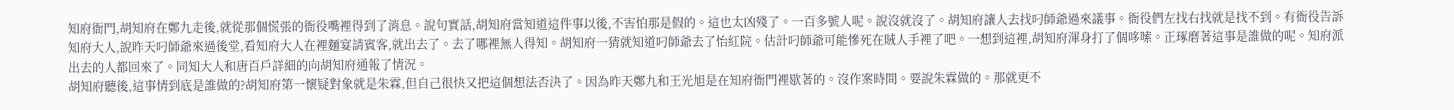知府衙門,胡知府在鄭九走後,就從那個慌張的衙役嘴裡得到了消息。說句實話,胡知府當知道這件事以後,不害怕那是假的。這也太凶殘了。一百多號人呢。說沒就沒了。胡知府讓人去找叼師爺過來議事。衙役們左找右找就是找不到。有衙役告訴知府大人,說昨天叼師爺來過後堂,看知府大人在裡麵宴請賓客,就出去了。去了哪裡無人得知。胡知府一猜就知道叼師爺去了怡紅院。估計叼師爺可能慘死在賊人手裡了吧。一想到這裡,胡知府渾身打了個哆嗦。正琢磨著這事是誰做的呢。知府派出去的人都回來了。同知大人和唐百戶詳細的向胡知府通報了情況。
胡知府聽後,這事情到底是誰做的?胡知府第一懷疑對象就是朱霖,但自己很快又把這個想法否決了。因為昨天鄭九和王光旭是在知府衙門裡歇著的。沒作案時間。要說朱霖做的。那就更不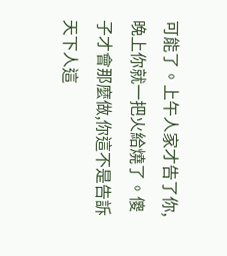可能了。上午人家才告了你,晚上你就一把火給燒了。傻子才會那麼做,你這不是告訴天下人這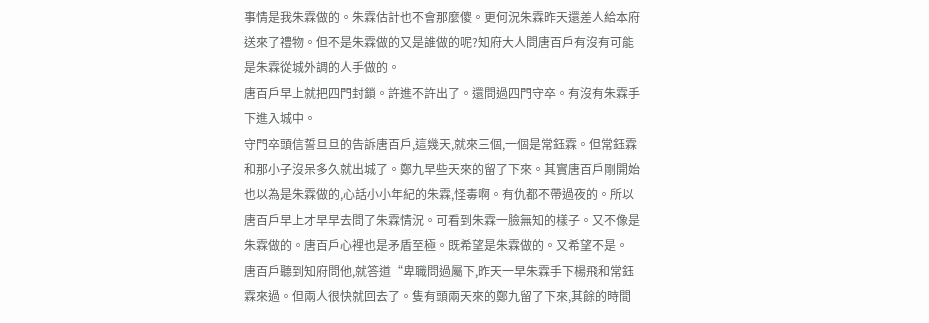事情是我朱霖做的。朱霖估計也不會那麼傻。更何況朱霖昨天還差人給本府送來了禮物。但不是朱霖做的又是誰做的呢?知府大人問唐百戶有沒有可能是朱霖從城外調的人手做的。
唐百戶早上就把四門封鎖。許進不許出了。還問過四門守卒。有沒有朱霖手下進入城中。
守門卒頭信誓旦旦的告訴唐百戶,這幾天,就來三個,一個是常鈺霖。但常鈺霖和那小子沒呆多久就出城了。鄭九早些天來的留了下來。其實唐百戶剛開始也以為是朱霖做的,心話小小年紀的朱霖,怪毒啊。有仇都不帶過夜的。所以唐百戶早上才早早去問了朱霖情況。可看到朱霖一臉無知的樣子。又不像是朱霖做的。唐百戶心裡也是矛盾至極。既希望是朱霖做的。又希望不是。
唐百戶聽到知府問他,就答道“卑職問過屬下,昨天一早朱霖手下楊飛和常鈺霖來過。但兩人很快就回去了。隻有頭兩天來的鄭九留了下來,其餘的時間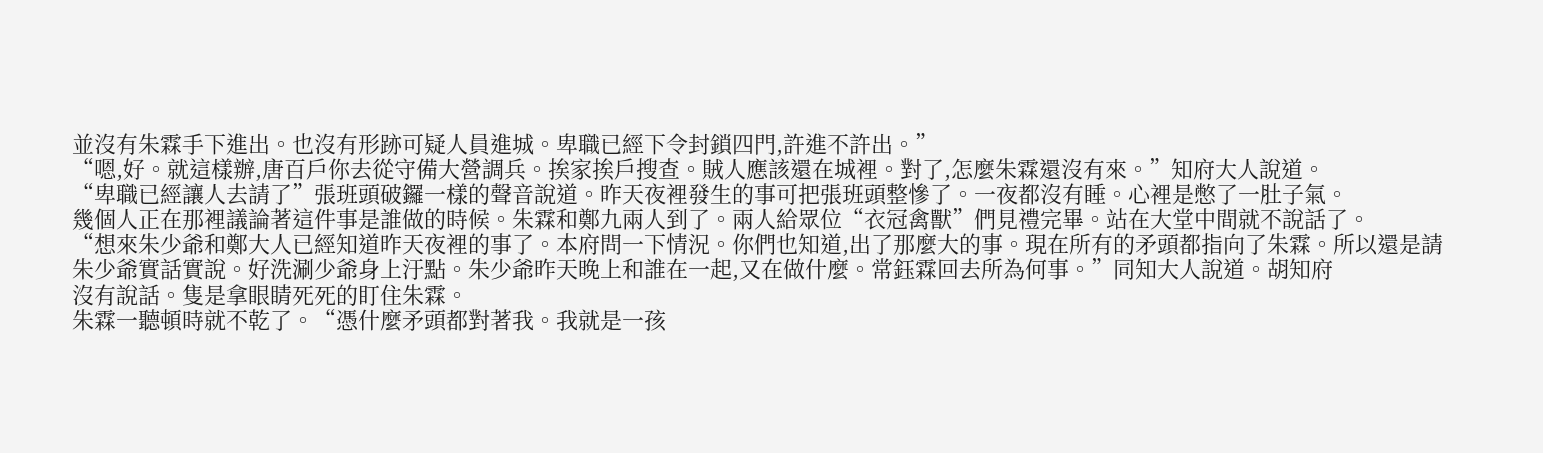並沒有朱霖手下進出。也沒有形跡可疑人員進城。卑職已經下令封鎖四門,許進不許出。”
“嗯,好。就這樣辦,唐百戶你去從守備大營調兵。挨家挨戶搜查。賊人應該還在城裡。對了,怎麼朱霖還沒有來。”知府大人說道。
“卑職已經讓人去請了”張班頭破鑼一樣的聲音說道。昨天夜裡發生的事可把張班頭整慘了。一夜都沒有睡。心裡是憋了一肚子氣。
幾個人正在那裡議論著這件事是誰做的時候。朱霖和鄭九兩人到了。兩人給眾位“衣冠禽獸”們見禮完畢。站在大堂中間就不說話了。
“想來朱少爺和鄭大人已經知道昨天夜裡的事了。本府問一下情況。你們也知道,出了那麼大的事。現在所有的矛頭都指向了朱霖。所以還是請朱少爺實話實說。好洗涮少爺身上汙點。朱少爺昨天晚上和誰在一起,又在做什麼。常鈺霖回去所為何事。”同知大人說道。胡知府
沒有說話。隻是拿眼睛死死的盯住朱霖。
朱霖一聽頓時就不乾了。“憑什麼矛頭都對著我。我就是一孩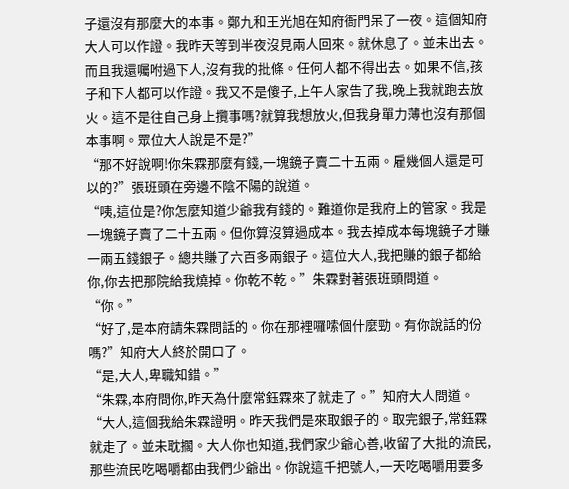子還沒有那麼大的本事。鄭九和王光旭在知府衙門呆了一夜。這個知府大人可以作證。我昨天等到半夜沒見兩人回來。就休息了。並未出去。而且我還囑咐過下人,沒有我的批條。任何人都不得出去。如果不信,孩子和下人都可以作證。我又不是傻子,上午人家告了我,晚上我就跑去放火。這不是往自己身上攬事嗎?就算我想放火,但我身單力薄也沒有那個本事啊。眾位大人說是不是?”
“那不好說啊!你朱霖那麼有錢,一塊鏡子賣二十五兩。雇幾個人還是可以的?”張班頭在旁邊不陰不陽的說道。
“咦,這位是?你怎麼知道少爺我有錢的。難道你是我府上的管家。我是一塊鏡子賣了二十五兩。但你算沒算過成本。我去掉成本每塊鏡子才賺一兩五錢銀子。總共賺了六百多兩銀子。這位大人,我把賺的銀子都給你,你去把那院給我燒掉。你乾不乾。”朱霖對著張班頭問道。
“你。”
“好了,是本府請朱霖問話的。你在那裡囉嗦個什麼勁。有你說話的份嗎?”知府大人終於開口了。
“是,大人,卑職知錯。”
“朱霖,本府問你,昨天為什麼常鈺霖來了就走了。”知府大人問道。
“大人,這個我給朱霖證明。昨天我們是來取銀子的。取完銀子,常鈺霖就走了。並未耽擱。大人你也知道,我們家少爺心善,收留了大批的流民,那些流民吃喝嚼都由我們少爺出。你說這千把號人,一天吃喝嚼用要多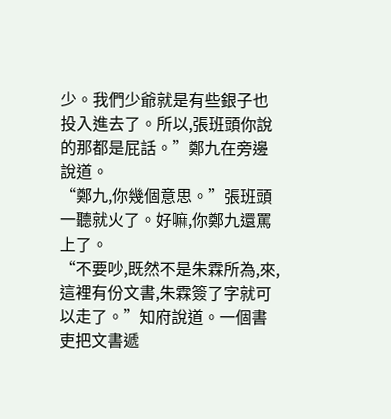少。我們少爺就是有些銀子也投入進去了。所以,張班頭你說的那都是屁話。”鄭九在旁邊說道。
“鄭九,你幾個意思。”張班頭一聽就火了。好嘛,你鄭九還罵上了。
“不要吵,既然不是朱霖所為,來,這裡有份文書,朱霖簽了字就可以走了。”知府說道。一個書吏把文書遞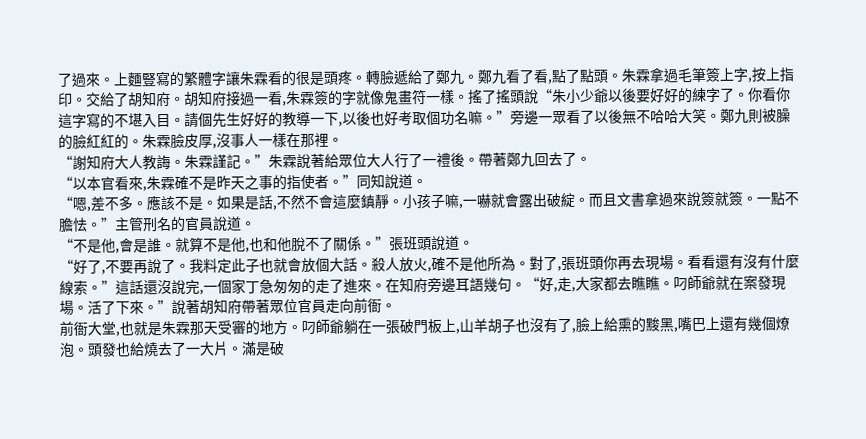了過來。上麵豎寫的繁體字讓朱霖看的很是頭疼。轉臉遞給了鄭九。鄭九看了看,點了點頭。朱霖拿過毛筆簽上字,按上指印。交給了胡知府。胡知府接過一看,朱霖簽的字就像鬼畫符一樣。搖了搖頭說“朱小少爺以後要好好的練字了。你看你這字寫的不堪入目。請個先生好好的教導一下,以後也好考取個功名嘛。”旁邊一眾看了以後無不哈哈大笑。鄭九則被臊的臉紅紅的。朱霖臉皮厚,沒事人一樣在那裡。
“謝知府大人教誨。朱霖謹記。”朱霖說著給眾位大人行了一禮後。帶著鄭九回去了。
“以本官看來,朱霖確不是昨天之事的指使者。”同知說道。
“嗯,差不多。應該不是。如果是話,不然不會這麼鎮靜。小孩子嘛,一嚇就會露出破綻。而且文書拿過來說簽就簽。一點不膽怯。”主管刑名的官員說道。
“不是他,會是誰。就算不是他,也和他脫不了關係。”張班頭說道。
“好了,不要再說了。我料定此子也就會放個大話。殺人放火,確不是他所為。對了,張班頭你再去現場。看看還有沒有什麼線索。”這話還沒說完,一個家丁急匆匆的走了進來。在知府旁邊耳語幾句。“好,走,大家都去瞧瞧。叼師爺就在案發現場。活了下來。”說著胡知府帶著眾位官員走向前衙。
前衙大堂,也就是朱霖那天受審的地方。叼師爺躺在一張破門板上,山羊胡子也沒有了,臉上給熏的黢黑,嘴巴上還有幾個燎泡。頭發也給燒去了一大片。滿是破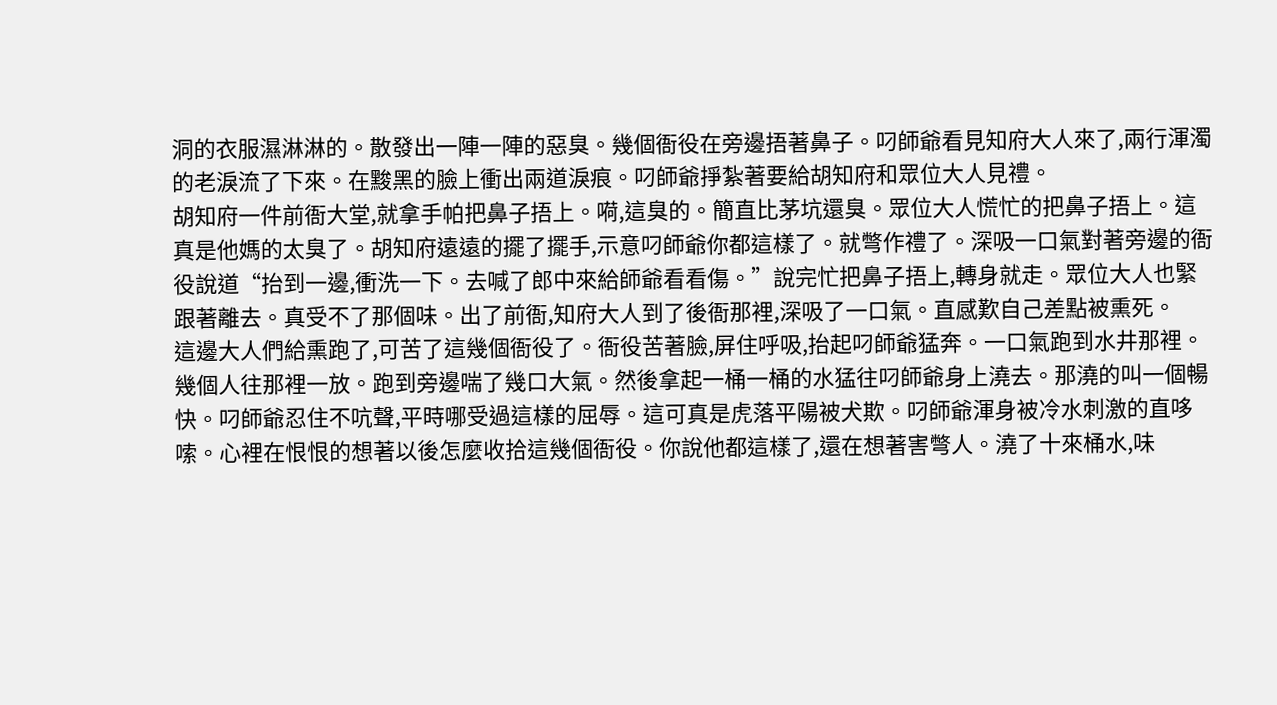洞的衣服濕淋淋的。散發出一陣一陣的惡臭。幾個衙役在旁邊捂著鼻子。叼師爺看見知府大人來了,兩行渾濁的老淚流了下來。在黢黑的臉上衝出兩道淚痕。叼師爺掙紮著要給胡知府和眾位大人見禮。
胡知府一件前衙大堂,就拿手帕把鼻子捂上。嗬,這臭的。簡直比茅坑還臭。眾位大人慌忙的把鼻子捂上。這真是他媽的太臭了。胡知府遠遠的擺了擺手,示意叼師爺你都這樣了。就彆作禮了。深吸一口氣對著旁邊的衙役說道“抬到一邊,衝洗一下。去喊了郎中來給師爺看看傷。”說完忙把鼻子捂上,轉身就走。眾位大人也緊跟著離去。真受不了那個味。出了前衙,知府大人到了後衙那裡,深吸了一口氣。直感歎自己差點被熏死。
這邊大人們給熏跑了,可苦了這幾個衙役了。衙役苦著臉,屏住呼吸,抬起叼師爺猛奔。一口氣跑到水井那裡。幾個人往那裡一放。跑到旁邊喘了幾口大氣。然後拿起一桶一桶的水猛往叼師爺身上澆去。那澆的叫一個暢快。叼師爺忍住不吭聲,平時哪受過這樣的屈辱。這可真是虎落平陽被犬欺。叼師爺渾身被冷水刺激的直哆嗦。心裡在恨恨的想著以後怎麼收拾這幾個衙役。你說他都這樣了,還在想著害彆人。澆了十來桶水,味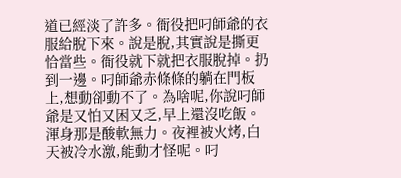道已經淡了許多。衙役把叼師爺的衣服給脫下來。說是脫,其實說是撕更恰當些。衙役就下就把衣服脫掉。扔到一邊。叼師爺赤條條的躺在門板上,想動卻動不了。為啥呢,你說叼師爺是又怕又困又乏,早上還沒吃飯。渾身那是酸軟無力。夜裡被火烤,白天被冷水激,能動才怪呢。叼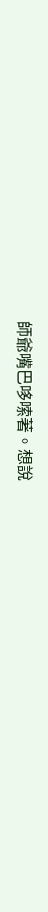師爺嘴巴哆嗦著。想說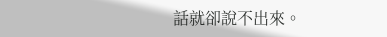話就卻說不出來。